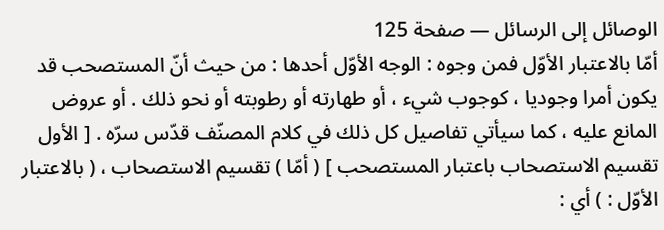الوصائل إلى الرسائل — صفحة 125
أمّا بالاعتبار الأوّل فمن وجوه : الوجه الأوّل أحدها : من حيث أنّ المستصحب قد يكون أمرا وجوديا ، كوجوب شيء ، أو طهارته أو رطوبته أو نحو ذلك . أو عروض المانع عليه ، كما سيأتي تفاصيل كل ذلك في كلام المصنّف قدّس سرّه . [ الأول تقسيم الاستصحاب باعتبار المستصحب ] ( أمّا ) تقسيم الاستصحاب ، ( بالاعتبار الأوّل : ) أي :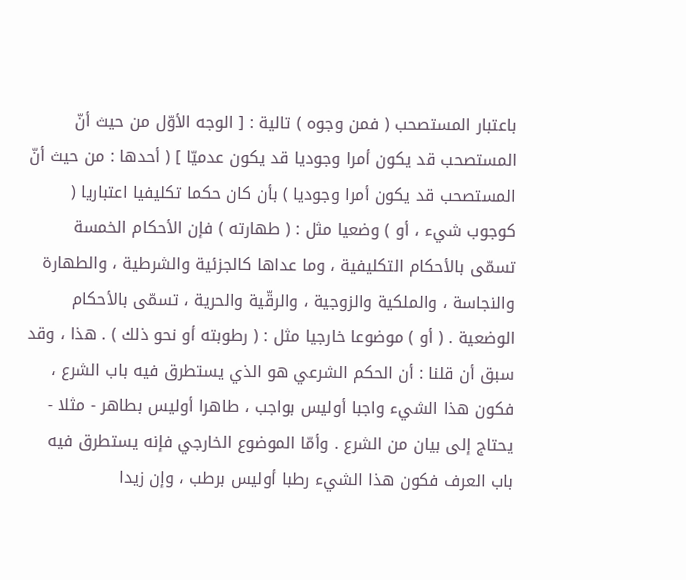باعتبار المستصحب ( فمن وجوه ) تالية : [ الوجه الأوّل من حيث أنّ المستصحب قد يكون أمرا وجوديا قد يكون عدميّا ] ( أحدها : من حيث أنّ المستصحب قد يكون أمرا وجوديا ) بأن كان حكما تكليفيا اعتباريا ( كوجوب شيء ، أو ) وضعيا مثل : ( طهارته ) فإن الأحكام الخمسة تسمّى بالأحكام التكليفية ، وما عداها كالجزئية والشرطية ، والطهارة والنجاسة ، والملكية والزوجية ، والرقّية والحرية ، تسمّى بالأحكام الوضعية . ( أو ) موضوعا خارجيا مثل : ( رطوبته أو نحو ذلك ) . هذا ، وقد سبق أن قلنا : أن الحكم الشرعي هو الذي يستطرق فيه باب الشرع ، فكون هذا الشيء واجبا أوليس بواجب ، طاهرا أوليس بطاهر - مثلا - يحتاج إلى بيان من الشرع . وأمّا الموضوع الخارجي فإنه يستطرق فيه باب العرف فكون هذا الشيء رطبا أوليس برطب ، وإن زيدا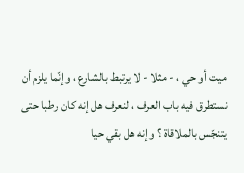ميت أو حي ، - مثلا - لا يرتبط بالشارع ، وإنّما يلزم أن نستطرق فيه باب العرف ، لنعرف هل إنه كان رطبا حتى يتنجّس بالملاقاة ؟ وإنه هل بقي حيا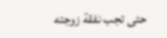حتى تجب نفقة زوجته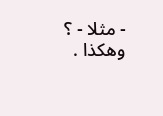- مثلا - ؟ وهكذا .